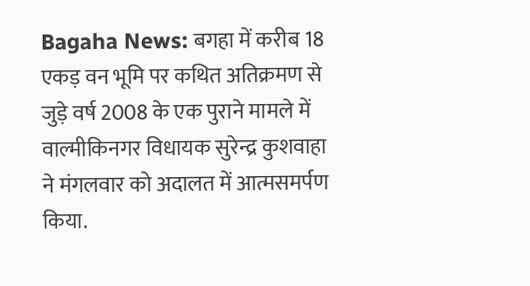Bagaha News: बगहा में करीब 18 एकड़ वन भूमि पर कथित अतिक्रमण से जुड़े वर्ष 2008 के एक पुराने मामले में वाल्मीकिनगर विधायक सुरेन्द्र कुशवाहा ने मंगलवार को अदालत में आत्मसमर्पण किया.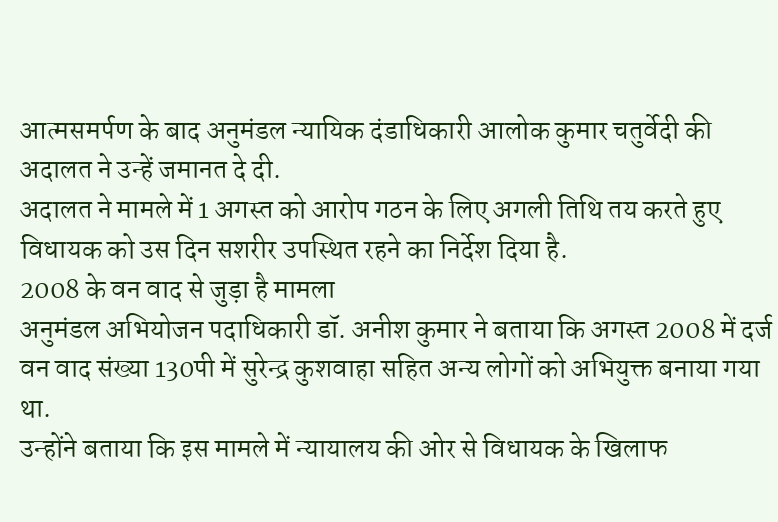आत्मसमर्पण के बाद अनुमंडल न्यायिक दंडाधिकारी आलोक कुमार चतुर्वेदी की अदालत ने उन्हें जमानत दे दी.
अदालत ने मामले में 1 अगस्त को आरोप गठन के लिए अगली तिथि तय करते हुए विधायक को उस दिन सशरीर उपस्थित रहने का निर्देश दिया है.
2008 के वन वाद से जुड़ा है मामला
अनुमंडल अभियोजन पदाधिकारी डॉ. अनीश कुमार ने बताया कि अगस्त 2008 में दर्ज वन वाद संख्या 130पी में सुरेन्द्र कुशवाहा सहित अन्य लोगों को अभियुक्त बनाया गया था.
उन्होंने बताया कि इस मामले में न्यायालय की ओर से विधायक के खिलाफ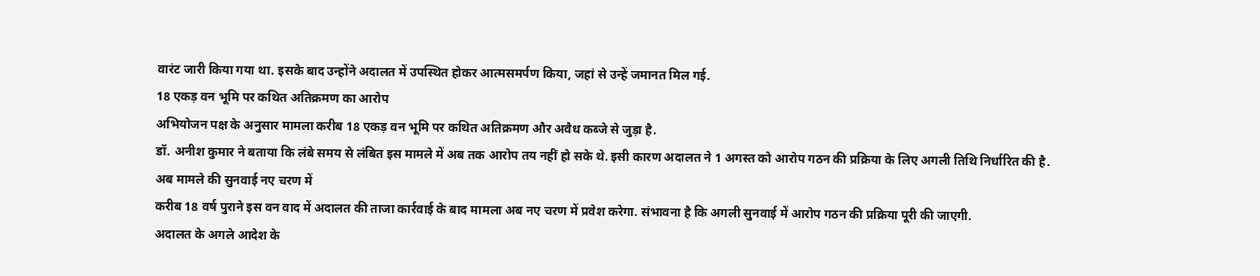वारंट जारी किया गया था. इसके बाद उन्होंने अदालत में उपस्थित होकर आत्मसमर्पण किया, जहां से उन्हें जमानत मिल गई.
18 एकड़ वन भूमि पर कथित अतिक्रमण का आरोप
अभियोजन पक्ष के अनुसार मामला करीब 18 एकड़ वन भूमि पर कथित अतिक्रमण और अवैध कब्जे से जुड़ा है.
डॉ. अनीश कुमार ने बताया कि लंबे समय से लंबित इस मामले में अब तक आरोप तय नहीं हो सके थे. इसी कारण अदालत ने 1 अगस्त को आरोप गठन की प्रक्रिया के लिए अगली तिथि निर्धारित की है.
अब मामले की सुनवाई नए चरण में
करीब 18 वर्ष पुराने इस वन वाद में अदालत की ताजा कार्रवाई के बाद मामला अब नए चरण में प्रवेश करेगा. संभावना है कि अगली सुनवाई में आरोप गठन की प्रक्रिया पूरी की जाएगी.
अदालत के अगले आदेश के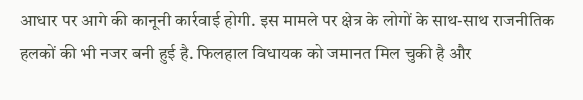आधार पर आगे की कानूनी कार्रवाई होगी. इस मामले पर क्षेत्र के लोगों के साथ-साथ राजनीतिक हलकों की भी नजर बनी हुई है. फिलहाल विधायक को जमानत मिल चुकी है और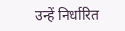उन्हें निर्धारित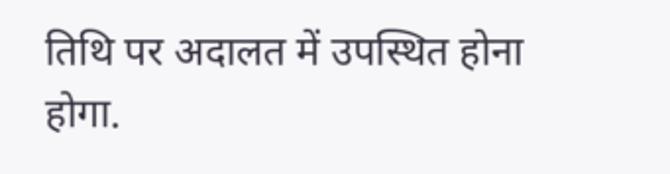तिथि पर अदालत में उपस्थित होना होगा.